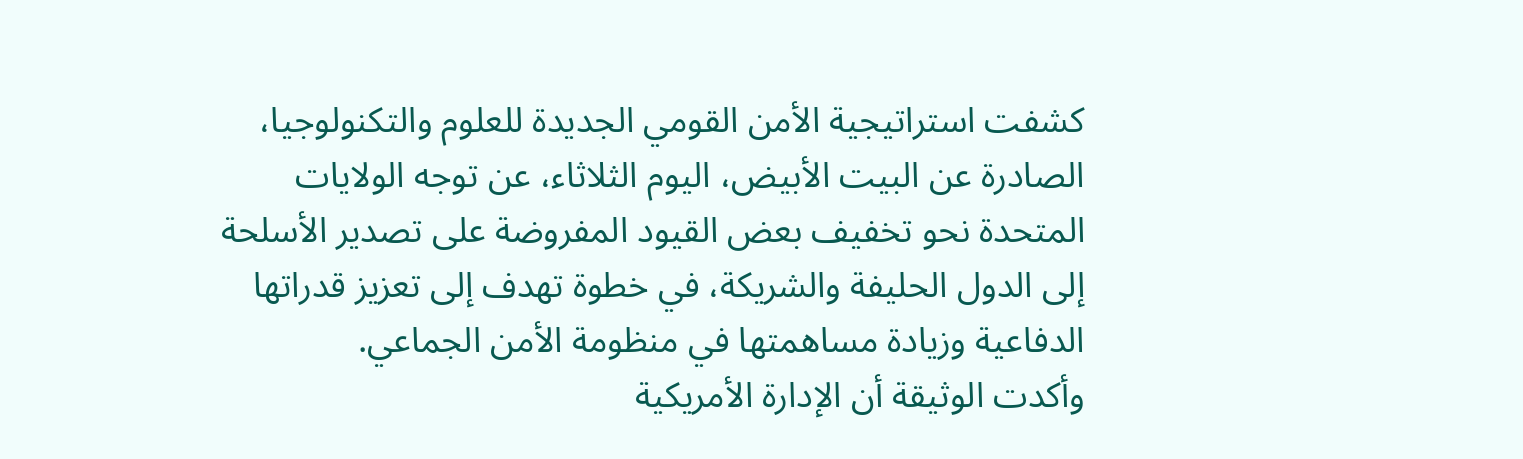كشفت استراتيجية الأمن القومي الجديدة للعلوم والتكنولوجيا، الصادرة عن البيت الأبيض، اليوم الثلاثاء، عن توجه الولايات المتحدة نحو تخفيف بعض القيود المفروضة على تصدير الأسلحة إلى الدول الحليفة والشريكة، في خطوة تهدف إلى تعزيز قدراتها الدفاعية وزيادة مساهمتها في منظومة الأمن الجماعي.
وأكدت الوثيقة أن الإدارة الأمريكية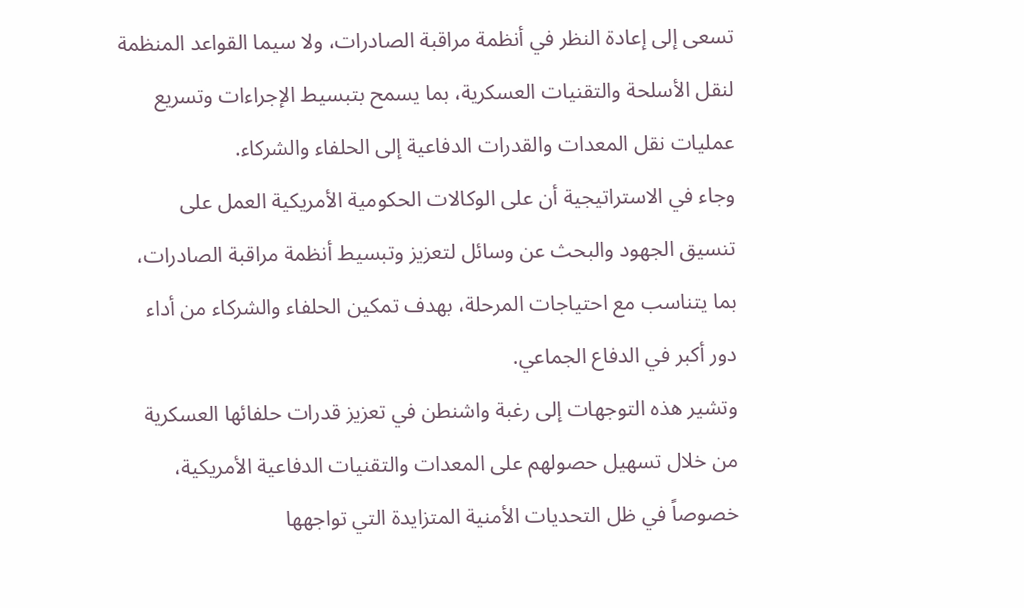تسعى إلى إعادة النظر في أنظمة مراقبة الصادرات، ولا سيما القواعد المنظمة لنقل الأسلحة والتقنيات العسكرية، بما يسمح بتبسيط الإجراءات وتسريع عمليات نقل المعدات والقدرات الدفاعية إلى الحلفاء والشركاء.
وجاء في الاستراتيجية أن على الوكالات الحكومية الأمريكية العمل على تنسيق الجهود والبحث عن وسائل لتعزيز وتبسيط أنظمة مراقبة الصادرات، بما يتناسب مع احتياجات المرحلة، بهدف تمكين الحلفاء والشركاء من أداء دور أكبر في الدفاع الجماعي.
وتشير هذه التوجهات إلى رغبة واشنطن في تعزيز قدرات حلفائها العسكرية من خلال تسهيل حصولهم على المعدات والتقنيات الدفاعية الأمريكية، خصوصاً في ظل التحديات الأمنية المتزايدة التي تواجهها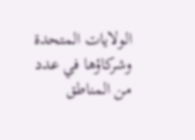الولايات المتحدة وشركاؤها في عدد من المناطق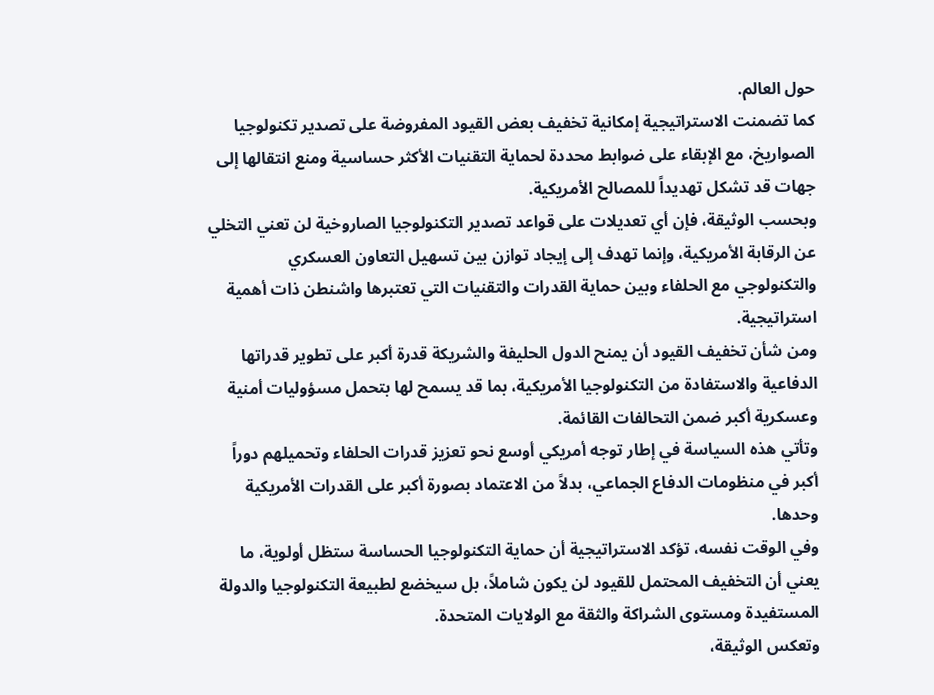حول العالم.
كما تضمنت الاستراتيجية إمكانية تخفيف بعض القيود المفروضة على تصدير تكنولوجيا الصواريخ، مع الإبقاء على ضوابط محددة لحماية التقنيات الأكثر حساسية ومنع انتقالها إلى جهات قد تشكل تهديداً للمصالح الأمريكية.
وبحسب الوثيقة، فإن أي تعديلات على قواعد تصدير التكنولوجيا الصاروخية لن تعني التخلي عن الرقابة الأمريكية، وإنما تهدف إلى إيجاد توازن بين تسهيل التعاون العسكري والتكنولوجي مع الحلفاء وبين حماية القدرات والتقنيات التي تعتبرها واشنطن ذات أهمية استراتيجية.
ومن شأن تخفيف القيود أن يمنح الدول الحليفة والشريكة قدرة أكبر على تطوير قدراتها الدفاعية والاستفادة من التكنولوجيا الأمريكية، بما قد يسمح لها بتحمل مسؤوليات أمنية وعسكرية أكبر ضمن التحالفات القائمة.
وتأتي هذه السياسة في إطار توجه أمريكي أوسع نحو تعزيز قدرات الحلفاء وتحميلهم دوراً أكبر في منظومات الدفاع الجماعي، بدلاً من الاعتماد بصورة أكبر على القدرات الأمريكية وحدها.
وفي الوقت نفسه، تؤكد الاستراتيجية أن حماية التكنولوجيا الحساسة ستظل أولوية، ما يعني أن التخفيف المحتمل للقيود لن يكون شاملاً، بل سيخضع لطبيعة التكنولوجيا والدولة المستفيدة ومستوى الشراكة والثقة مع الولايات المتحدة.
وتعكس الوثيقة،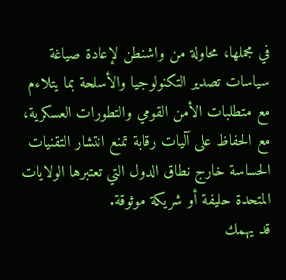في مجملها، محاولة من واشنطن لإعادة صياغة سياسات تصدير التكنولوجيا والأسلحة بما يتلاءم مع متطلبات الأمن القومي والتطورات العسكرية، مع الحفاظ على آليات رقابة تمنع انتشار التقنيات الحساسة خارج نطاق الدول التي تعتبرها الولايات المتحدة حليفة أو شريكة موثوقة.
قد يهمك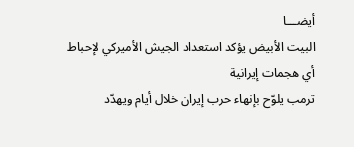أيضـــا
البيت الأبيض يؤكد استعداد الجيش الأميركي لإحباط أي هجمات إيرانية
ترمب يلوّح بإنهاء حرب إيران خلال أيام ويهدّد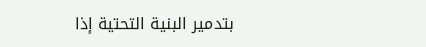بتدمير البنية التحتية إذا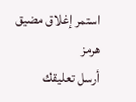استمر إغلاق مضيق هرمز
أرسل تعليقك